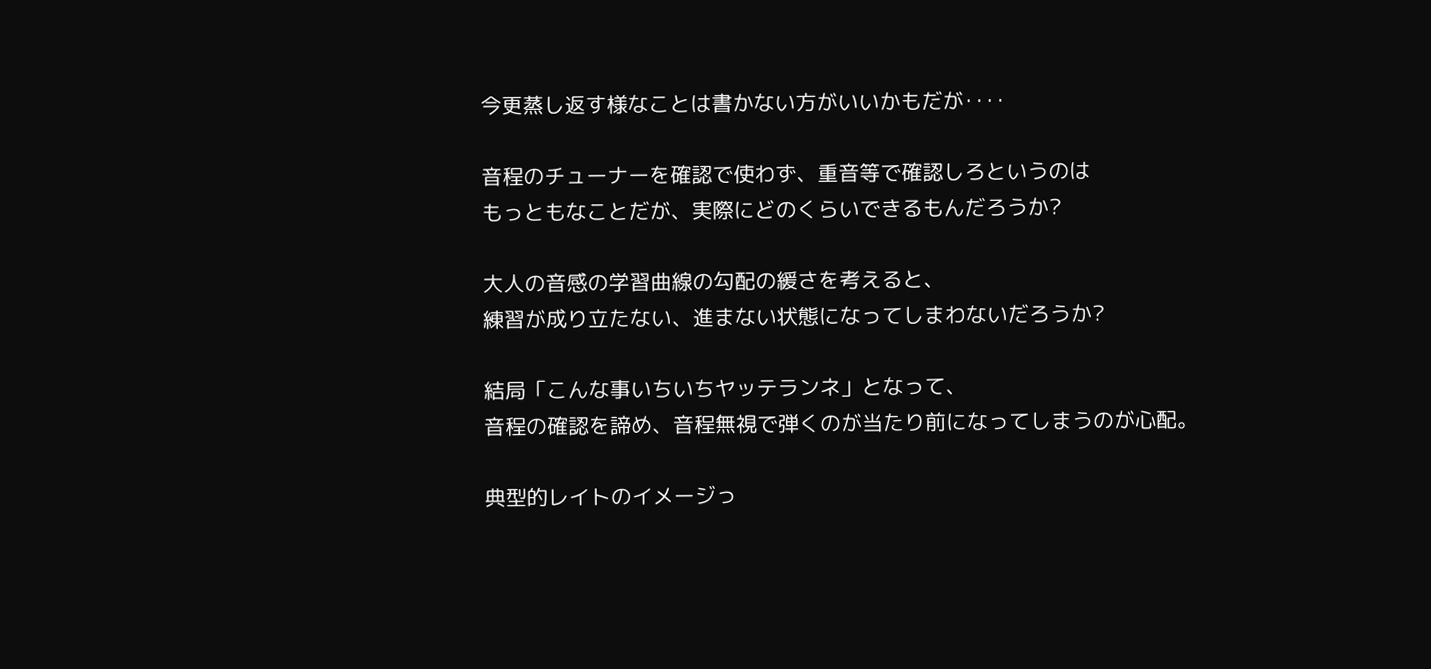今更蒸し返す様なことは書かない方がいいかもだが‥‥

音程のチューナーを確認で使わず、重音等で確認しろというのは
もっともなことだが、実際にどのくらいできるもんだろうか?

大人の音感の学習曲線の勾配の緩さを考えると、
練習が成り立たない、進まない状態になってしまわないだろうか?

結局「こんな事いちいちヤッテランネ」となって、
音程の確認を諦め、音程無視で弾くのが当たり前になってしまうのが心配。

典型的レイトのイメージっ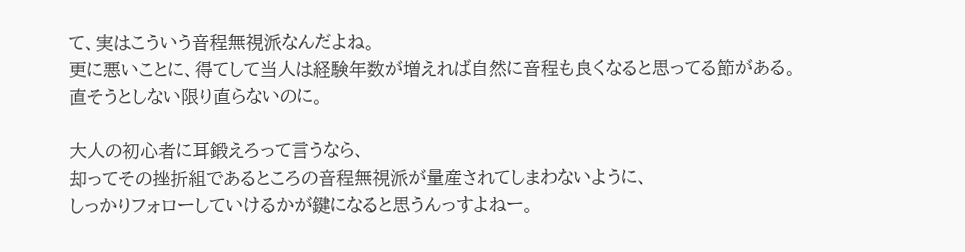て、実はこういう音程無視派なんだよね。
更に悪いことに、得てして当人は経験年数が増えれば自然に音程も良くなると思ってる節がある。
直そうとしない限り直らないのに。

大人の初心者に耳鍛えろって言うなら、
却ってその挫折組であるところの音程無視派が量産されてしまわないように、
しっかりフォローしていけるかが鍵になると思うんっすよねー。